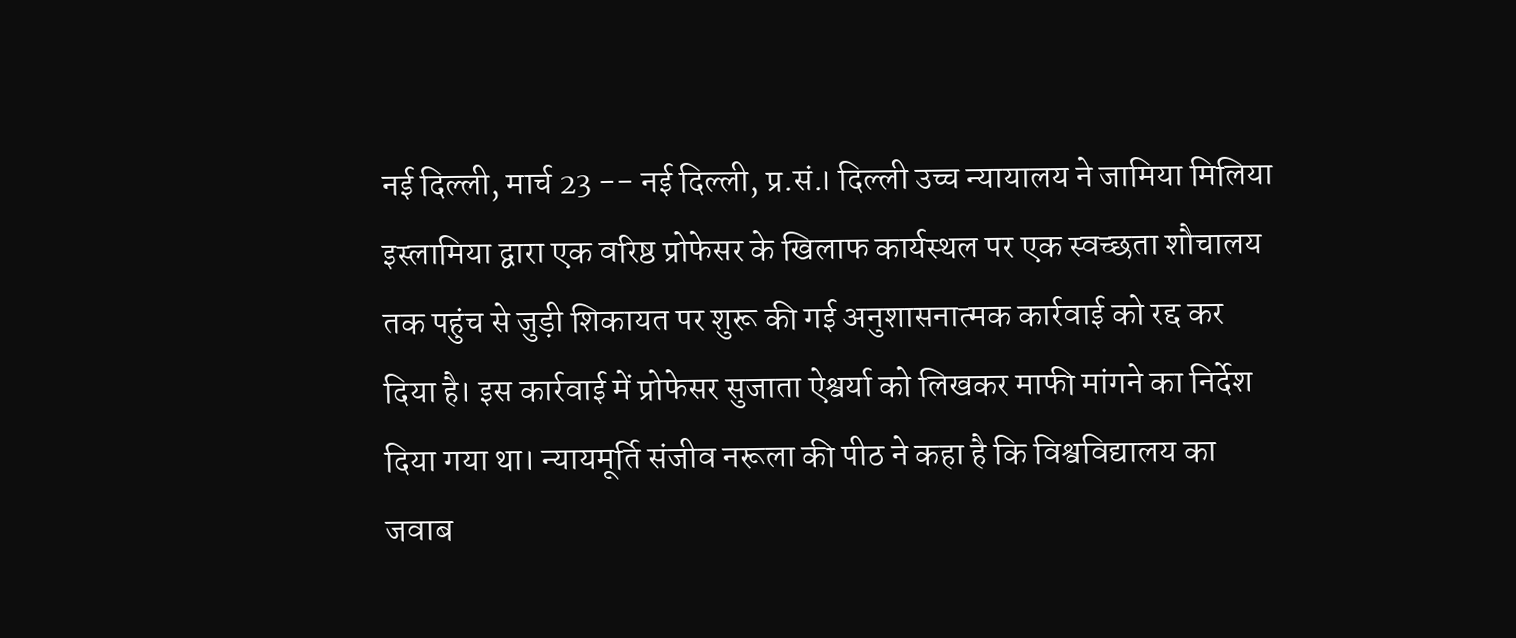नई दिल्ली, मार्च 23 -- नई दिल्ली, प्र.सं.। दिल्ली उच्च न्यायालय ने जामिया मिलिया इस्लामिया द्वारा एक वरिष्ठ प्रोफेसर के खिलाफ कार्यस्थल पर एक स्वच्छता शौचालय तक पहुंच से जुड़ी शिकायत पर शुरू की गई अनुशासनात्मक कार्रवाई को रद्द कर दिया है। इस कार्रवाई में प्रोफेसर सुजाता ऐश्वर्या को लिखकर माफी मांगने का निर्देश दिया गया था। न्यायमूर्ति संजीव नरूला की पीठ ने कहा है कि विश्वविद्यालय का जवाब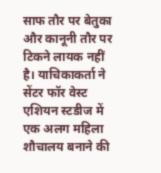साफ तौर पर बेतुका और कानूनी तौर पर टिकने लायक नहीं है। याचिकाकर्ता ने सेंटर फॉर वेस्ट एशियन स्टडीज में एक अलग महिला शौचालय बनाने की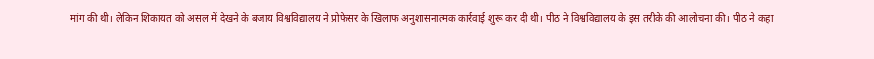मांग की थी। लेकिन शिकायत को असल में देखने के बजाय विश्वविद्यालय ने प्रोफेसर के खिलाफ अनुशासनात्मक कार्रवाई शुरू कर दी थी। पीठ ने विश्वविद्यालय के इस तरीके की आलोचना की। पीठ ने कहा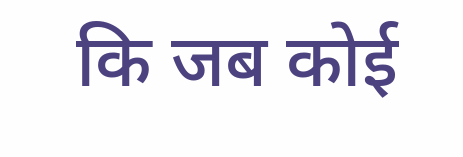कि जब कोई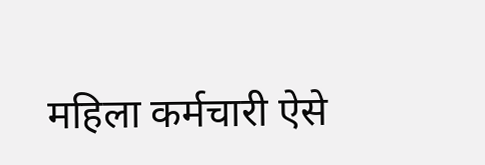महिला कर्मचारी ऐसे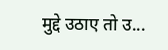मुद्दे उठाए तो उ...